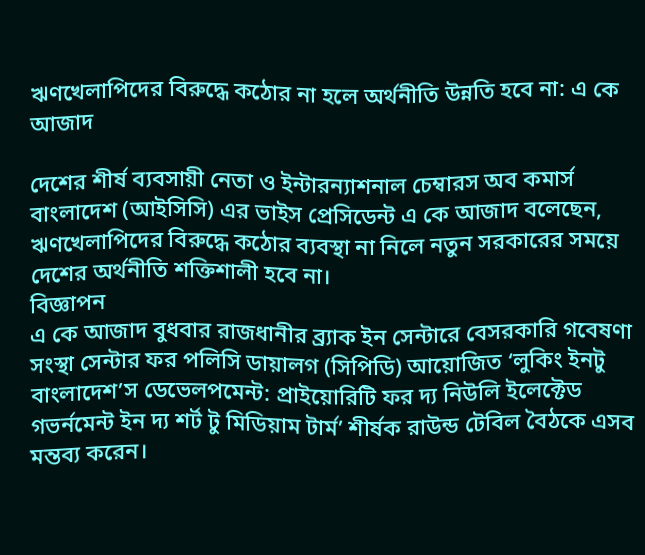ঋণখেলাপিদের বিরুদ্ধে কঠোর না হলে অর্থনীতি উন্নতি হবে না: এ কে আজাদ

দেশের শীর্ষ ব্যবসায়ী নেতা ও ইন্টারন্যাশনাল চেম্বারস অব কমার্স বাংলাদেশ (আইসিসি) এর ভাইস প্রেসিডেন্ট এ কে আজাদ বলেছেন, ঋণখেলাপিদের বিরুদ্ধে কঠোর ব্যবস্থা না নিলে নতুন সরকারের সময়ে দেশের অর্থনীতি শক্তিশালী হবে না।
বিজ্ঞাপন
এ কে আজাদ বুধবার রাজধানীর ব্র্যাক ইন সেন্টারে বেসরকারি গবেষণা সংস্থা সেন্টার ফর পলিসি ডায়ালগ (সিপিডি) আয়োজিত ‘লুকিং ইনটু বাংলাদেশ’স ডেভেলপমেন্ট: প্রাইয়োরিটি ফর দ্য নিউলি ইলেক্টেড গভর্নমেন্ট ইন দ্য শর্ট টু মিডিয়াম টার্ম’ শীর্ষক রাউন্ড টেবিল বৈঠকে এসব মন্তব্য করেন।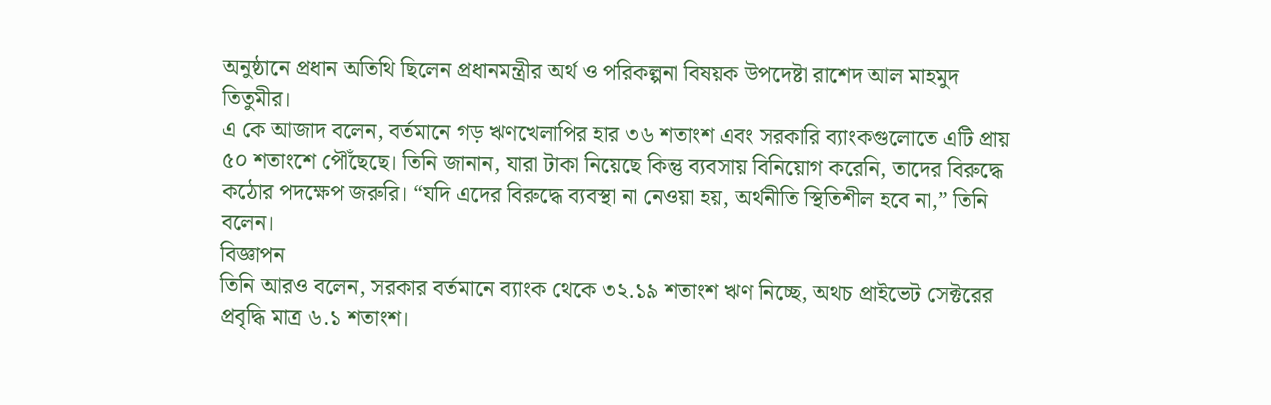অনুষ্ঠানে প্রধান অতিথি ছিলেন প্রধানমন্ত্রীর অর্থ ও পরিকল্পনা বিষয়ক উপদেষ্টা রাশেদ আল মাহমুদ তিতুমীর।
এ কে আজাদ বলেন, বর্তমানে গড় ঋণখেলাপির হার ৩৬ শতাংশ এবং সরকারি ব্যাংকগুলোতে এটি প্রায় ৫০ শতাংশে পৌঁছেছে। তিনি জানান, যারা টাকা নিয়েছে কিন্তু ব্যবসায় বিনিয়োগ করেনি, তাদের বিরুদ্ধে কঠোর পদক্ষেপ জরুরি। “যদি এদের বিরুদ্ধে ব্যবস্থা না নেওয়া হয়, অর্থনীতি স্থিতিশীল হবে না,” তিনি বলেন।
বিজ্ঞাপন
তিনি আরও বলেন, সরকার বর্তমানে ব্যাংক থেকে ৩২.১৯ শতাংশ ঋণ নিচ্ছে, অথচ প্রাইভেট সেক্টরের প্রবৃদ্ধি মাত্র ৬.১ শতাংশ।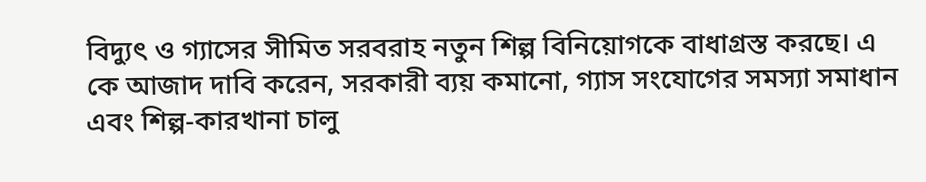বিদ্যুৎ ও গ্যাসের সীমিত সরবরাহ নতুন শিল্প বিনিয়োগকে বাধাগ্রস্ত করছে। এ কে আজাদ দাবি করেন, সরকারী ব্যয় কমানো, গ্যাস সংযোগের সমস্যা সমাধান এবং শিল্প-কারখানা চালু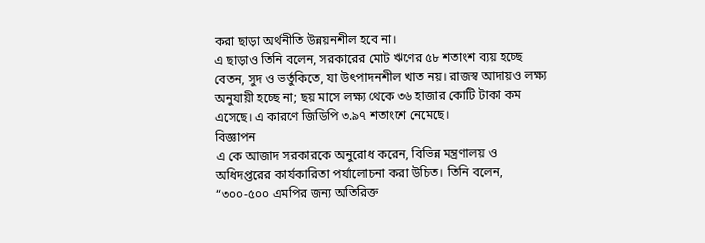করা ছাড়া অর্থনীতি উন্নয়নশীল হবে না।
এ ছাড়াও তিনি বলেন, সরকারের মোট ঋণের ৫৮ শতাংশ ব্যয় হচ্ছে বেতন, সুদ ও ভর্তুকিতে, যা উৎপাদনশীল খাত নয়। রাজস্ব আদায়ও লক্ষ্য অনুযায়ী হচ্ছে না; ছয় মাসে লক্ষ্য থেকে ৩৬ হাজার কোটি টাকা কম এসেছে। এ কারণে জিডিপি ৩.৯৭ শতাংশে নেমেছে।
বিজ্ঞাপন
এ কে আজাদ সরকারকে অনুরোধ করেন, বিভিন্ন মন্ত্রণালয় ও অধিদপ্তরের কার্যকারিতা পর্যালোচনা করা উচিত। তিনি বলেন, “৩০০-৫০০ এমপির জন্য অতিরিক্ত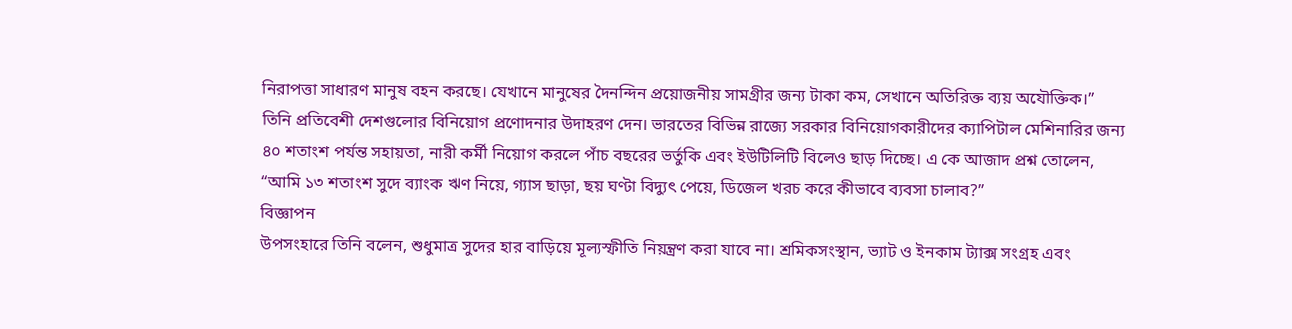নিরাপত্তা সাধারণ মানুষ বহন করছে। যেখানে মানুষের দৈনন্দিন প্রয়োজনীয় সামগ্রীর জন্য টাকা কম, সেখানে অতিরিক্ত ব্যয় অযৌক্তিক।”
তিনি প্রতিবেশী দেশগুলোর বিনিয়োগ প্রণোদনার উদাহরণ দেন। ভারতের বিভিন্ন রাজ্যে সরকার বিনিয়োগকারীদের ক্যাপিটাল মেশিনারির জন্য ৪০ শতাংশ পর্যন্ত সহায়তা, নারী কর্মী নিয়োগ করলে পাঁচ বছরের ভর্তুকি এবং ইউটিলিটি বিলেও ছাড় দিচ্ছে। এ কে আজাদ প্রশ্ন তোলেন, “আমি ১৩ শতাংশ সুদে ব্যাংক ঋণ নিয়ে, গ্যাস ছাড়া, ছয় ঘণ্টা বিদ্যুৎ পেয়ে, ডিজেল খরচ করে কীভাবে ব্যবসা চালাব?”
বিজ্ঞাপন
উপসংহারে তিনি বলেন, শুধুমাত্র সুদের হার বাড়িয়ে মূল্যস্ফীতি নিয়ন্ত্রণ করা যাবে না। শ্রমিকসংস্থান, ভ্যাট ও ইনকাম ট্যাক্স সংগ্রহ এবং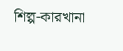শিল্প-কারখানা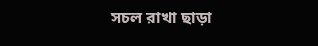সচল রাখা ছাড়া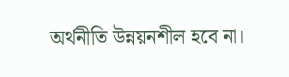অর্থনীতি উন্নয়নশীল হবে না।